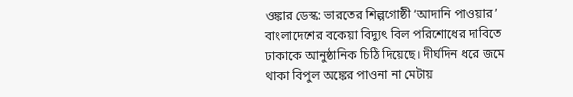ওঙ্কার ডেস্ক: ভারতের শিল্পগোষ্ঠী ‘আদানি পাওয়ার’ বাংলাদেশের বকেয়া বিদ্যুৎ বিল পরিশোধের দাবিতে ঢাকাকে আনুষ্ঠানিক চিঠি দিয়েছে। দীর্ঘদিন ধরে জমে থাকা বিপুল অঙ্কের পাওনা না মেটায়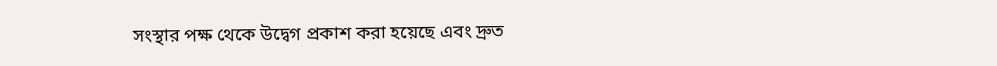সংস্থার পক্ষ থেকে উদ্বেগ প্রকাশ করা হয়েছে এবং দ্রুত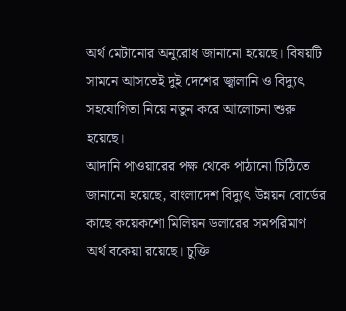অর্থ মেটানোর অনুরোধ জানানো হয়েছে। বিষয়টি সামনে আসতেই দুই দেশের জ্বালানি ও বিদ্যুৎ সহযোগিতা নিয়ে নতুন করে আলোচনা শুরু হয়েছে।
আদানি পাওয়ারের পক্ষ থেকে পাঠানো চিঠিতে জানানো হয়েছে, বাংলাদেশ বিদ্যুৎ উন্নয়ন বোর্ডের কাছে কয়েকশো মিলিয়ন ডলারের সমপরিমাণ অর্থ বকেয়া রয়েছে। চুক্তি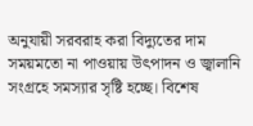অনুযায়ী সরবরাহ করা বিদ্যুতের দাম সময়মতো না পাওয়ায় উৎপাদন ও জ্বালানি সংগ্রহে সমস্যার সৃষ্টি হচ্ছে। বিশেষ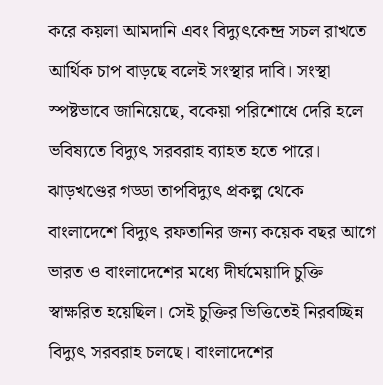করে কয়লা আমদানি এবং বিদ্যুৎকেন্দ্র সচল রাখতে আর্থিক চাপ বাড়ছে বলেই সংস্থার দাবি। সংস্থা স্পষ্টভাবে জানিয়েছে, বকেয়া পরিশোধে দেরি হলে ভবিষ্যতে বিদ্যুৎ সরবরাহ ব্যাহত হতে পারে।
ঝাড়খণ্ডের গড্ডা তাপবিদ্যুৎ প্রকল্প থেকে বাংলাদেশে বিদ্যুৎ রফতানির জন্য কয়েক বছর আগে ভারত ও বাংলাদেশের মধ্যে দীর্ঘমেয়াদি চুক্তি স্বাক্ষরিত হয়েছিল। সেই চুক্তির ভিত্তিতেই নিরবচ্ছিন্ন বিদ্যুৎ সরবরাহ চলছে। বাংলাদেশের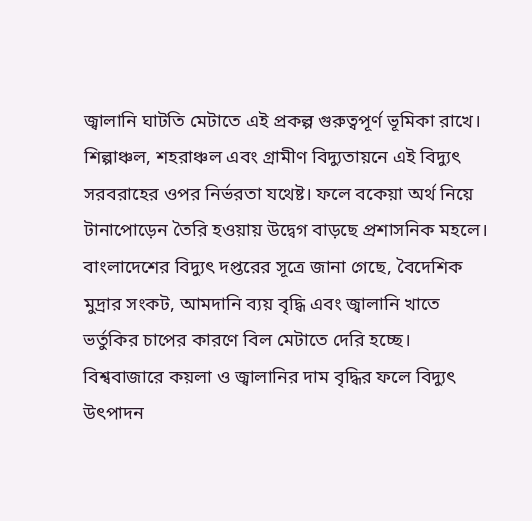জ্বালানি ঘাটতি মেটাতে এই প্রকল্প গুরুত্বপূর্ণ ভূমিকা রাখে। শিল্পাঞ্চল, শহরাঞ্চল এবং গ্রামীণ বিদ্যুতায়নে এই বিদ্যুৎ সরবরাহের ওপর নির্ভরতা যথেষ্ট। ফলে বকেয়া অর্থ নিয়ে টানাপোড়েন তৈরি হওয়ায় উদ্বেগ বাড়ছে প্রশাসনিক মহলে।
বাংলাদেশের বিদ্যুৎ দপ্তরের সূত্রে জানা গেছে, বৈদেশিক মুদ্রার সংকট, আমদানি ব্যয় বৃদ্ধি এবং জ্বালানি খাতে ভর্তুকির চাপের কারণে বিল মেটাতে দেরি হচ্ছে। বিশ্ববাজারে কয়লা ও জ্বালানির দাম বৃদ্ধির ফলে বিদ্যুৎ উৎপাদন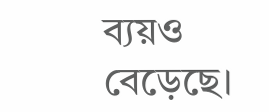ব্যয়ও বেড়েছে।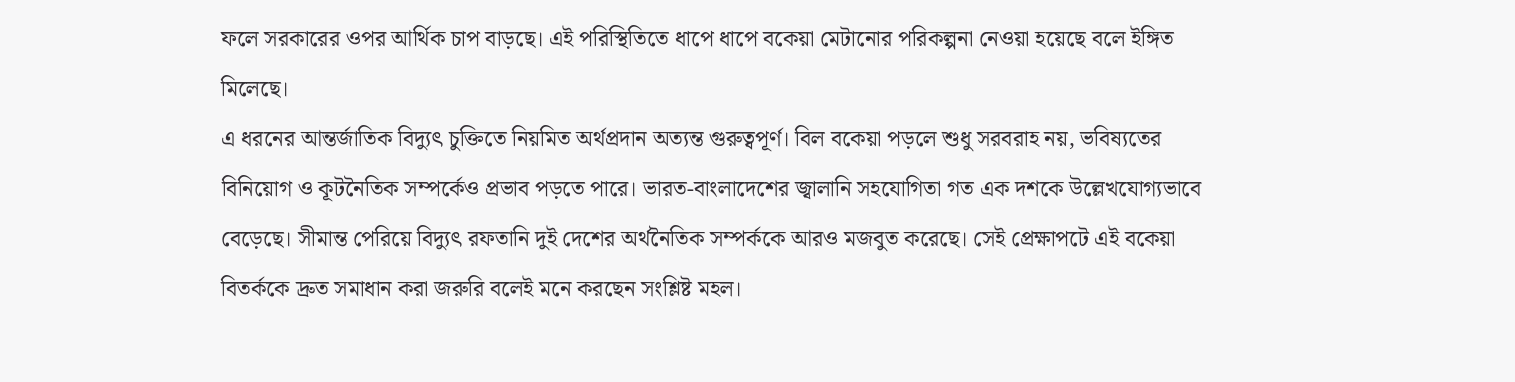ফলে সরকারের ওপর আর্থিক চাপ বাড়ছে। এই পরিস্থিতিতে ধাপে ধাপে বকেয়া মেটানোর পরিকল্পনা নেওয়া হয়েছে বলে ইঙ্গিত মিলেছে।
এ ধরনের আন্তর্জাতিক বিদ্যুৎ চুক্তিতে নিয়মিত অর্থপ্রদান অত্যন্ত গুরুত্বপূর্ণ। বিল বকেয়া পড়লে শুধু সরবরাহ নয়, ভবিষ্যতের বিনিয়োগ ও কূটনৈতিক সম্পর্কেও প্রভাব পড়তে পারে। ভারত-বাংলাদেশের জ্বালানি সহযোগিতা গত এক দশকে উল্লেখযোগ্যভাবে বেড়েছে। সীমান্ত পেরিয়ে বিদ্যুৎ রফতানি দুই দেশের অর্থনৈতিক সম্পর্ককে আরও মজবুত করেছে। সেই প্রেক্ষাপটে এই বকেয়া বিতর্ককে দ্রুত সমাধান করা জরুরি বলেই মনে করছেন সংশ্লিষ্ট মহল।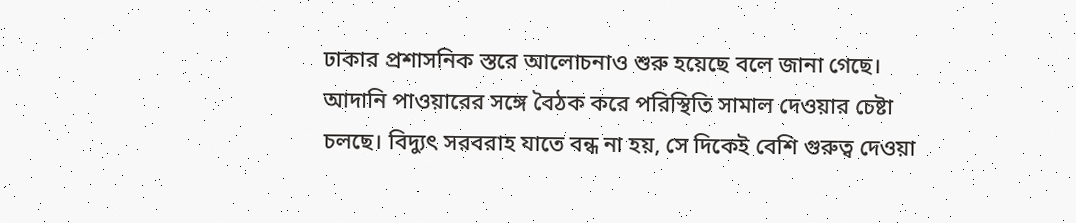ঢাকার প্রশাসনিক স্তরে আলোচনাও শুরু হয়েছে বলে জানা গেছে। আদানি পাওয়ারের সঙ্গে বৈঠক করে পরিস্থিতি সামাল দেওয়ার চেষ্টা চলছে। বিদ্যুৎ সরবরাহ যাতে বন্ধ না হয়, সে দিকেই বেশি গুরুত্ব দেওয়া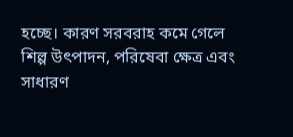হচ্ছে। কারণ সরবরাহ কমে গেলে শিল্প উৎপাদন, পরিষেবা ক্ষেত্র এবং সাধারণ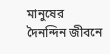মানুষের দৈনন্দিন জীবনে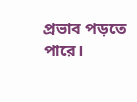প্রভাব পড়তে পারে।